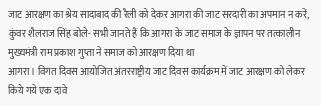जाट आरक्षण का श्रेय सादाबाद की रैली को देकर आगरा की जाट सरदारी का अपमान न करें, कुंवर शैलराज सिंह बोले- सभी जानते हैं कि आगरा के जाट समाज के ज्ञापन पर तत्कालीन मुख्यमंत्री राम प्रकाश गुप्ता ने समाज को आरक्षण दिया था
आगरा। विगत दिवस आयोजित अंतरराष्ट्रीय जाट दिवस कार्यक्रम में जाट आरक्षण को लेकर किये गये एक दावे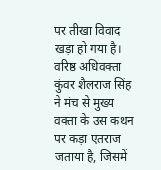पर तीखा विवाद खड़ा हो गया है। वरिष्ठ अधिवक्ता कुंवर शैलराज सिंह ने मंच से मुख्य वक्ता के उस कथन पर कड़ा एतराज जताया है, जिसमें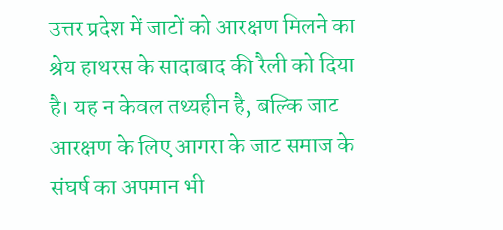उत्तर प्रदेश में जाटों को आरक्षण मिलने का श्रेय हाथरस के सादाबाद की रैली को दिया है। यह न केवल तथ्यहीन है, बल्कि जाट आरक्षण के लिए आगरा के जाट समाज के संघर्ष का अपमान भी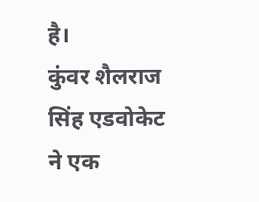है।
कुंवर शैलराज सिंह एडवोकेट ने एक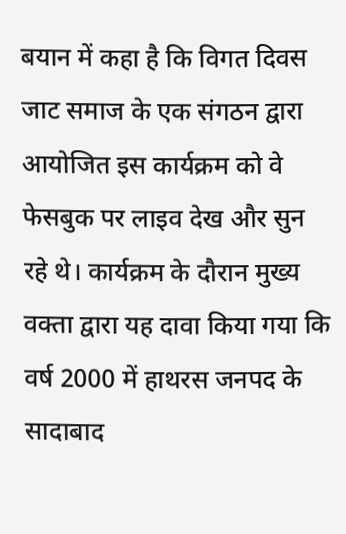बयान में कहा है कि विगत दिवस जाट समाज के एक संगठन द्वारा आयोजित इस कार्यक्रम को वे फेसबुक पर लाइव देख और सुन रहे थे। कार्यक्रम के दौरान मुख्य वक्ता द्वारा यह दावा किया गया कि वर्ष 2000 में हाथरस जनपद के सादाबाद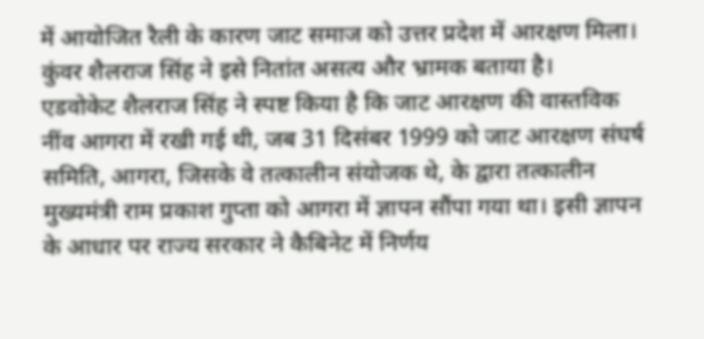में आयोजित रैली के कारण जाट समाज को उत्तर प्रदेश में आरक्षण मिला। कुंवर शैलराज सिंह ने इसे नितांत असत्य और भ्रामक बताया है।
एडवोकेट शैलराज सिंह ने स्पष्ट किया है कि जाट आरक्षण की वास्तविक नींव आगरा में रखी गई थी, जब 31 दिसंबर 1999 को जाट आरक्षण संघर्ष समिति, आगरा, जिसके वे तत्कालीन संयोजक थे, के द्वारा तत्कालीन मुख्यमंत्री राम प्रकाश गुप्ता को आगरा में ज्ञापन सौंपा गया था। इसी ज्ञापन के आधार पर राज्य सरकार ने कैबिनेट में निर्णय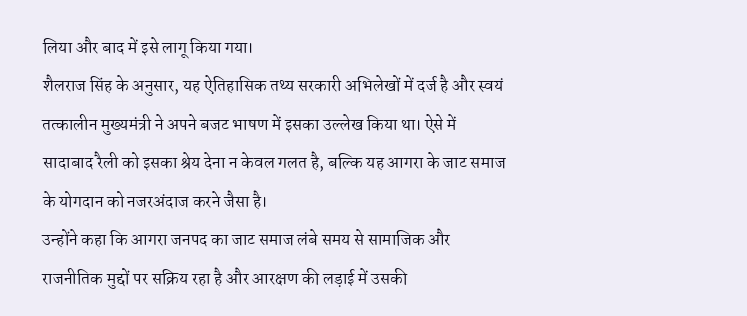लिया और बाद में इसे लागू किया गया।
शैलराज सिंह के अनुसार, यह ऐतिहासिक तथ्य सरकारी अभिलेखों में दर्ज है और स्वयं तत्कालीन मुख्यमंत्री ने अपने बजट भाषण में इसका उल्लेख किया था। ऐसे में सादाबाद रैली को इसका श्रेय देना न केवल गलत है, बल्कि यह आगरा के जाट समाज के योगदान को नजरअंदाज करने जैसा है।
उन्होंने कहा कि आगरा जनपद का जाट समाज लंबे समय से सामाजिक और राजनीतिक मुद्दों पर सक्रिय रहा है और आरक्षण की लड़ाई में उसकी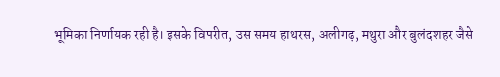भूमिका निर्णायक रही है। इसके विपरीत, उस समय हाथरस, अलीगढ़, मथुरा और बुलंदशहर जैसे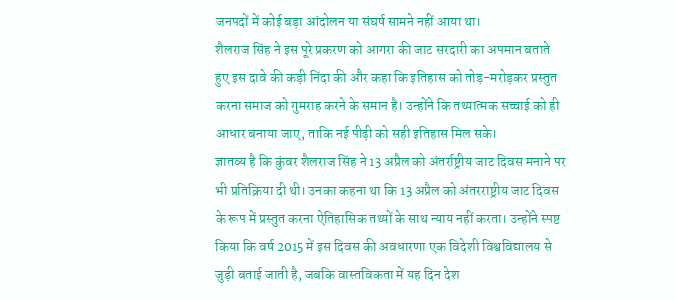जनपदों में कोई बड़ा आंदोलन या संघर्ष सामने नहीं आया था।
शैलराज सिंह ने इस पूरे प्रकरण को आगरा की जाट सरदारी का अपमान बताते हुए इस दावे की कड़ी निंदा की और कहा कि इतिहास को तोड़-मरोड़कर प्रस्तुत करना समाज को गुमराह करने के समान है। उन्होंने कि तथ्यात्मक सच्चाई को ही आधार बनाया जाए, ताकि नई पीढ़ी को सही इतिहास मिल सके।
ज्ञातव्य है कि कुंवर शैलराज सिंह ने 13 अप्रैल को अंतर्राष्ट्रीय जाट दिवस मनाने पर भी प्रतिक्रिया दी थी। उनका कहना था कि 13 अप्रैल को अंतरराष्ट्रीय जाट दिवस के रूप में प्रस्तुत करना ऐतिहासिक तथ्यों के साथ न्याय नहीं करता। उन्होंने स्पष्ट किया कि वर्ष 2015 में इस दिवस की अवधारणा एक विदेशी विश्वविद्यालय से जुड़ी बताई जाती है, जबकि वास्तविकता में यह दिन देश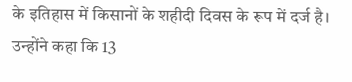के इतिहास में किसानों के शहीदी दिवस के रूप में दर्ज है।
उन्होंने कहा कि 13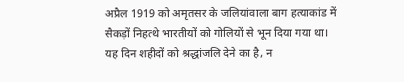अप्रैल 1919 को अमृतसर के जलियांवाला बाग हत्याकांड में सैकड़ों निहत्थे भारतीयों को गोलियों से भून दिया गया था। यह दिन शहीदों को श्रद्धांजलि देने का है, न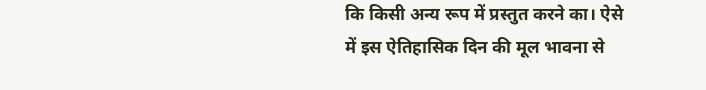कि किसी अन्य रूप में प्रस्तुत करने का। ऐसे में इस ऐतिहासिक दिन की मूल भावना से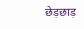छेड़छाड़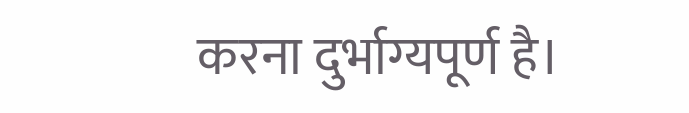करना दुर्भाग्यपूर्ण है।